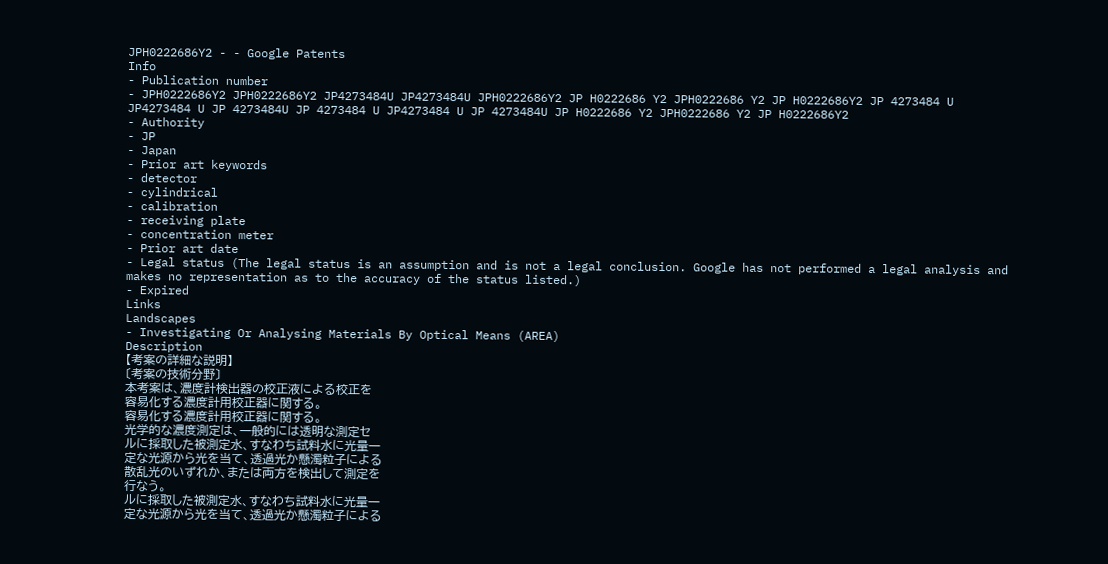JPH0222686Y2 - - Google Patents
Info
- Publication number
- JPH0222686Y2 JPH0222686Y2 JP4273484U JP4273484U JPH0222686Y2 JP H0222686 Y2 JPH0222686 Y2 JP H0222686Y2 JP 4273484 U JP4273484 U JP 4273484U JP 4273484 U JP4273484 U JP 4273484U JP H0222686 Y2 JPH0222686 Y2 JP H0222686Y2
- Authority
- JP
- Japan
- Prior art keywords
- detector
- cylindrical
- calibration
- receiving plate
- concentration meter
- Prior art date
- Legal status (The legal status is an assumption and is not a legal conclusion. Google has not performed a legal analysis and makes no representation as to the accuracy of the status listed.)
- Expired
Links
Landscapes
- Investigating Or Analysing Materials By Optical Means (AREA)
Description
【考案の詳細な説明】
〔考案の技術分野〕
本考案は、濃度計検出器の校正液による校正を
容易化する濃度計用校正器に関する。
容易化する濃度計用校正器に関する。
光学的な濃度測定は、一般的には透明な測定セ
ルに採取した被測定水、すなわち試料水に光量一
定な光源から光を当て、透過光か懸濁粒子による
散乱光のいずれか、または両方を検出して測定を
行なう。
ルに採取した被測定水、すなわち試料水に光量一
定な光源から光を当て、透過光か懸濁粒子による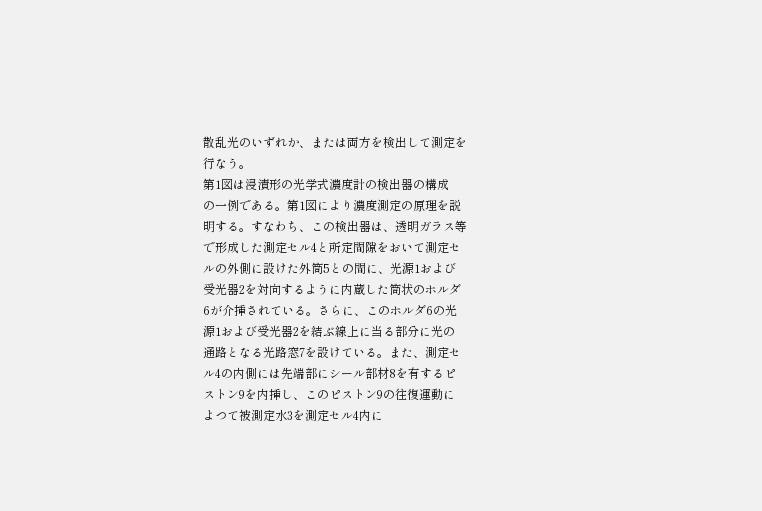散乱光のいずれか、または両方を検出して測定を
行なう。
第1図は浸漬形の光学式濃度計の検出器の構成
の一例である。第1図により濃度測定の原理を説
明する。すなわち、この検出器は、透明ガラス等
で形成した測定セル4と所定間隙をおいて測定セ
ルの外側に設けた外筒5との間に、光源1および
受光器2を対向するように内蔵した筒状のホルダ
6が介挿されている。さらに、このホルダ6の光
源1および受光器2を結ぶ線上に当る部分に光の
通路となる光路窓7を設けている。また、測定セ
ル4の内側には先端部にシール部材8を有するピ
ストン9を内挿し、このピストン9の往復運動に
よつて被測定水3を測定セル4内に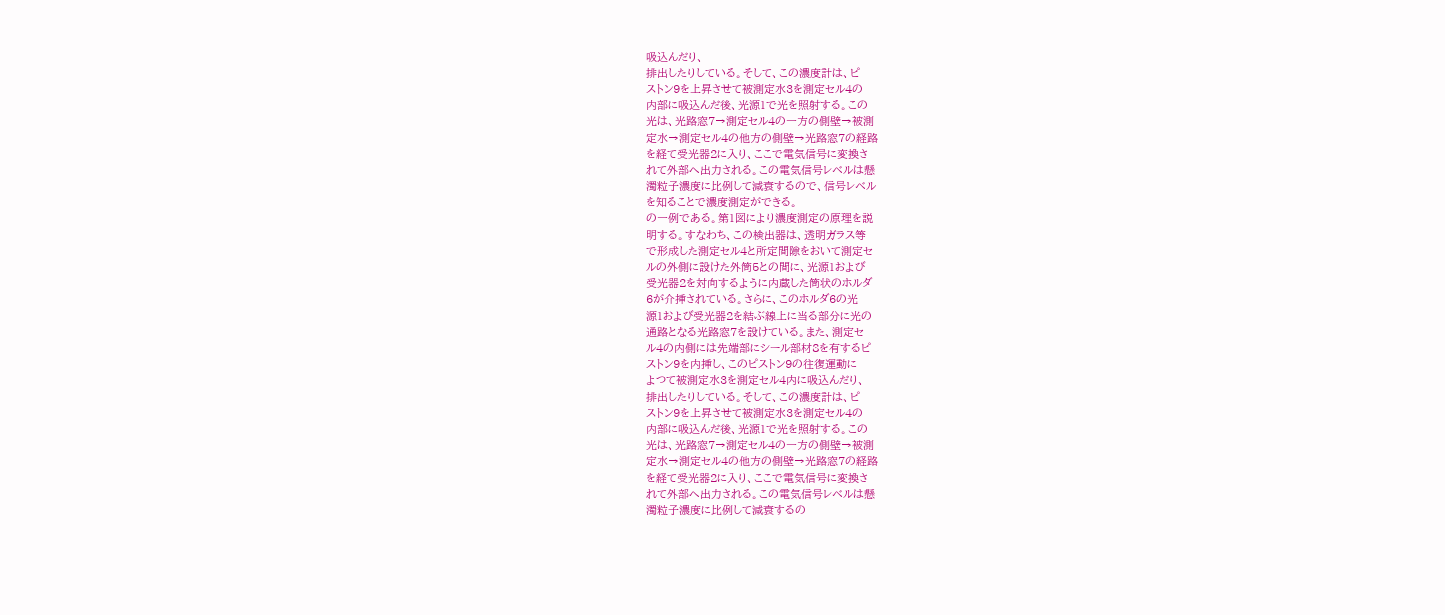吸込んだり、
排出したりしている。そして、この濃度計は、ピ
ストン9を上昇させて被測定水3を測定セル4の
内部に吸込んだ後、光源1で光を照射する。この
光は、光路窓7→測定セル4の一方の側壁→被測
定水→測定セル4の他方の側壁→光路窓7の経路
を経て受光器2に入り、ここで電気信号に変換さ
れて外部へ出力される。この電気信号レベルは懸
濁粒子濃度に比例して減衰するので、信号レベル
を知ることで濃度測定ができる。
の一例である。第1図により濃度測定の原理を説
明する。すなわち、この検出器は、透明ガラス等
で形成した測定セル4と所定間隙をおいて測定セ
ルの外側に設けた外筒5との間に、光源1および
受光器2を対向するように内蔵した筒状のホルダ
6が介挿されている。さらに、このホルダ6の光
源1および受光器2を結ぶ線上に当る部分に光の
通路となる光路窓7を設けている。また、測定セ
ル4の内側には先端部にシール部材8を有するピ
ストン9を内挿し、このピストン9の往復運動に
よつて被測定水3を測定セル4内に吸込んだり、
排出したりしている。そして、この濃度計は、ピ
ストン9を上昇させて被測定水3を測定セル4の
内部に吸込んだ後、光源1で光を照射する。この
光は、光路窓7→測定セル4の一方の側壁→被測
定水→測定セル4の他方の側壁→光路窓7の経路
を経て受光器2に入り、ここで電気信号に変換さ
れて外部へ出力される。この電気信号レベルは懸
濁粒子濃度に比例して減衰するの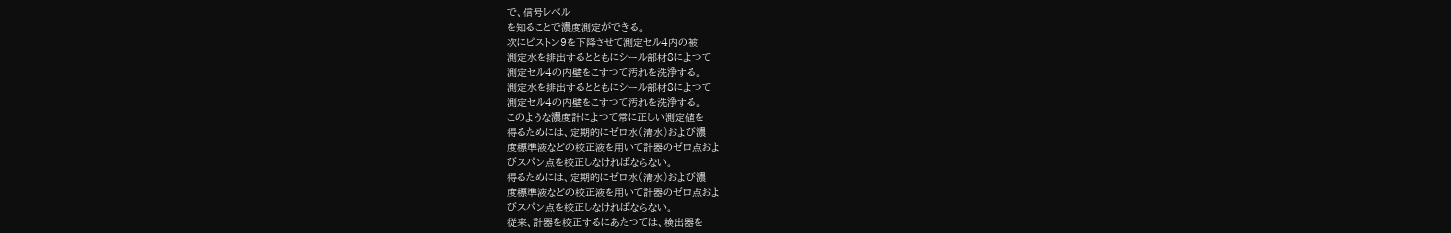で、信号レベル
を知ることで濃度測定ができる。
次にピストン9を下降させて測定セル4内の被
測定水を排出するとともにシール部材8によつて
測定セル4の内壁をこすつて汚れを洗浄する。
測定水を排出するとともにシール部材8によつて
測定セル4の内壁をこすつて汚れを洗浄する。
このような濃度計によつて常に正しい測定値を
得るためには、定期的にゼロ水(清水)および濃
度標準液などの校正液を用いて計器のゼロ点およ
びスパン点を校正しなければならない。
得るためには、定期的にゼロ水(清水)および濃
度標準液などの校正液を用いて計器のゼロ点およ
びスパン点を校正しなければならない。
従来、計器を校正するにあたつては、検出器を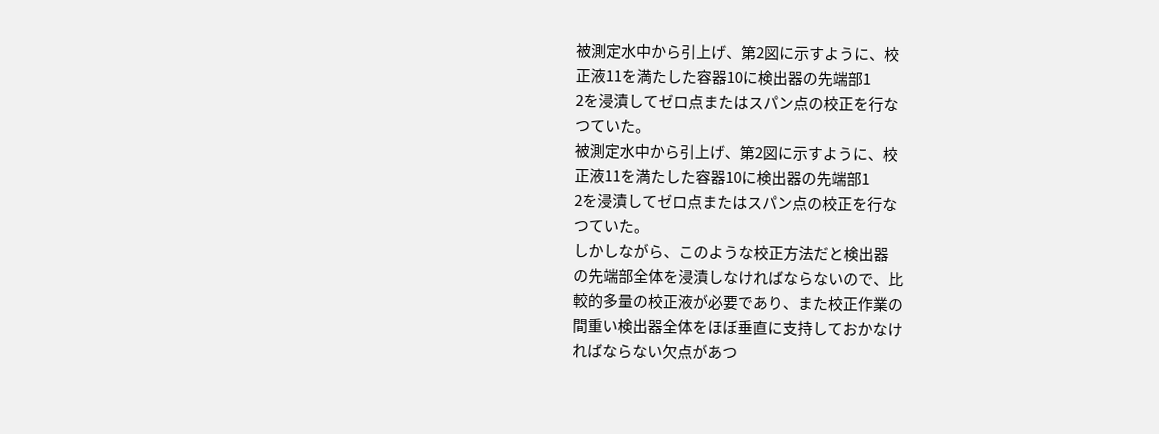被測定水中から引上げ、第2図に示すように、校
正液11を満たした容器10に検出器の先端部1
2を浸漬してゼロ点またはスパン点の校正を行な
つていた。
被測定水中から引上げ、第2図に示すように、校
正液11を満たした容器10に検出器の先端部1
2を浸漬してゼロ点またはスパン点の校正を行な
つていた。
しかしながら、このような校正方法だと検出器
の先端部全体を浸漬しなければならないので、比
較的多量の校正液が必要であり、また校正作業の
間重い検出器全体をほぼ垂直に支持しておかなけ
ればならない欠点があつ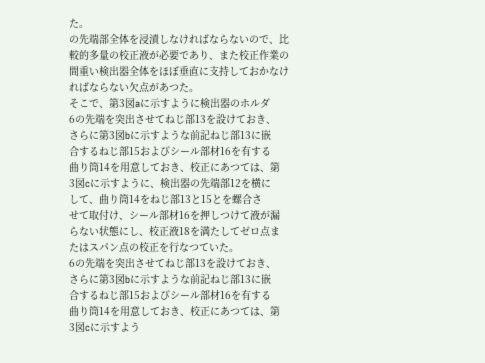た。
の先端部全体を浸漬しなければならないので、比
較的多量の校正液が必要であり、また校正作業の
間重い検出器全体をほぼ垂直に支持しておかなけ
ればならない欠点があつた。
そこで、第3図aに示すように検出器のホルダ
6の先端を突出させてねじ部13を設けておき、
さらに第3図bに示すような前記ねじ部13に嵌
合するねじ部15およびシール部材16を有する
曲り筒14を用意しておき、校正にあつては、第
3図cに示すように、検出器の先端部12を横に
して、曲り筒14をねじ部13と15とを螺合さ
せて取付け、シール部材16を押しつけて液が漏
らない状態にし、校正液18を満たしてゼロ点ま
たはスパン点の校正を行なつていた。
6の先端を突出させてねじ部13を設けておき、
さらに第3図bに示すような前記ねじ部13に嵌
合するねじ部15およびシール部材16を有する
曲り筒14を用意しておき、校正にあつては、第
3図cに示すよう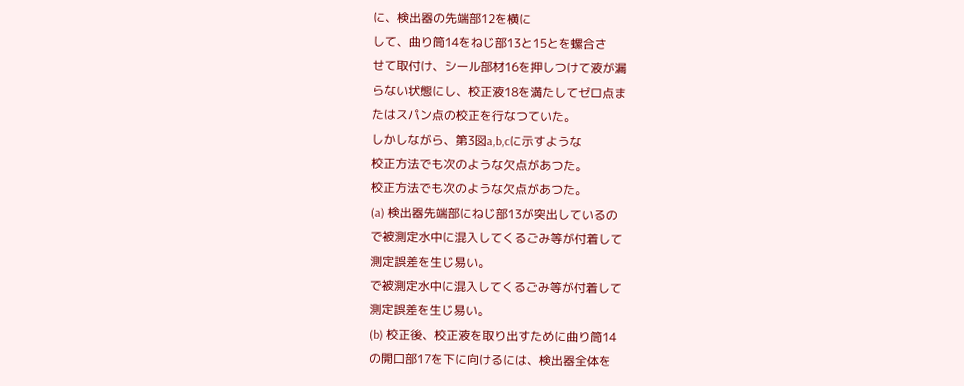に、検出器の先端部12を横に
して、曲り筒14をねじ部13と15とを螺合さ
せて取付け、シール部材16を押しつけて液が漏
らない状態にし、校正液18を満たしてゼロ点ま
たはスパン点の校正を行なつていた。
しかしながら、第3図a,b,cに示すような
校正方法でも次のような欠点があつた。
校正方法でも次のような欠点があつた。
(a) 検出器先端部にねじ部13が突出しているの
で被測定水中に混入してくるごみ等が付着して
測定誤差を生じ易い。
で被測定水中に混入してくるごみ等が付着して
測定誤差を生じ易い。
(b) 校正後、校正液を取り出すために曲り筒14
の開口部17を下に向けるには、検出器全体を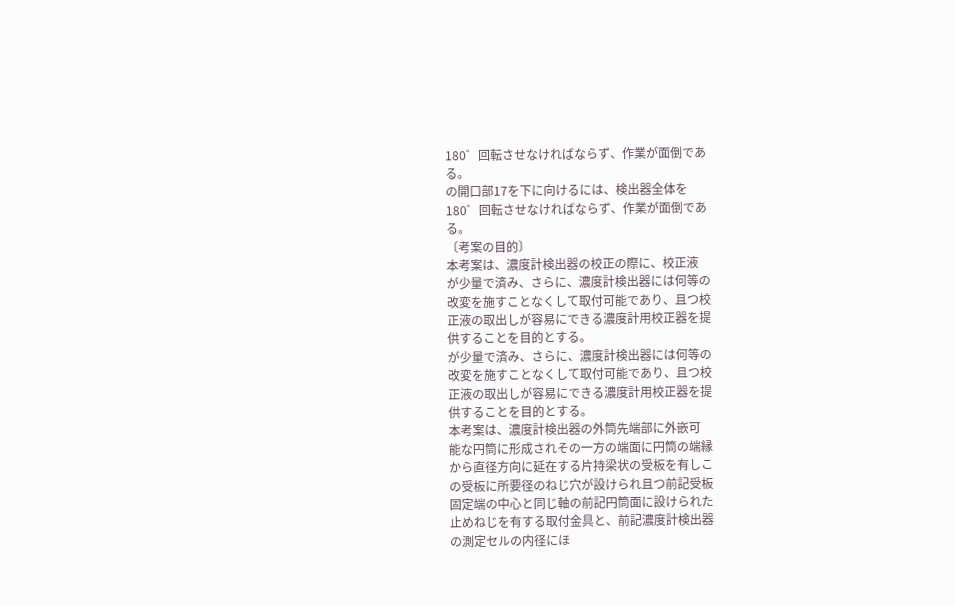180゜回転させなければならず、作業が面倒であ
る。
の開口部17を下に向けるには、検出器全体を
180゜回転させなければならず、作業が面倒であ
る。
〔考案の目的〕
本考案は、濃度計検出器の校正の際に、校正液
が少量で済み、さらに、濃度計検出器には何等の
改変を施すことなくして取付可能であり、且つ校
正液の取出しが容易にできる濃度計用校正器を提
供することを目的とする。
が少量で済み、さらに、濃度計検出器には何等の
改変を施すことなくして取付可能であり、且つ校
正液の取出しが容易にできる濃度計用校正器を提
供することを目的とする。
本考案は、濃度計検出器の外筒先端部に外嵌可
能な円筒に形成されその一方の端面に円筒の端縁
から直径方向に延在する片持梁状の受板を有しこ
の受板に所要径のねじ穴が設けられ且つ前記受板
固定端の中心と同じ軸の前記円筒面に設けられた
止めねじを有する取付金具と、前記濃度計検出器
の測定セルの内径にほ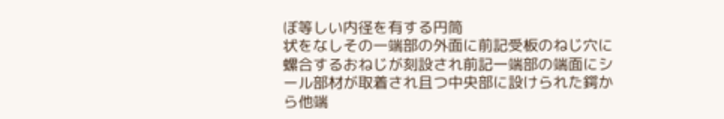ぼ等しい内径を有する円筒
状をなしその一端部の外面に前記受板のねじ穴に
螺合するおねじが刻設され前記一端部の端面にシ
ール部材が取着され且つ中央部に設けられた鍔か
ら他端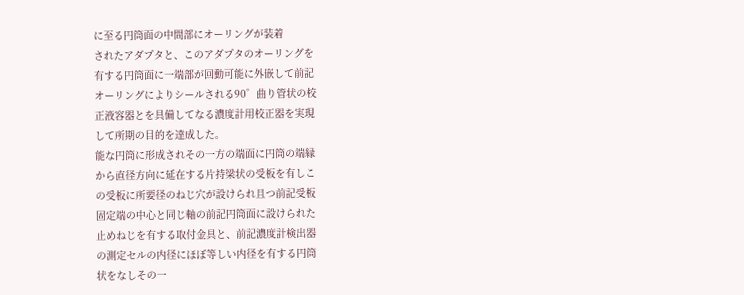に至る円筒面の中間部にオーリングが装着
されたアダプタと、このアダプタのオーリングを
有する円筒面に一端部が回動可能に外嵌して前記
オーリングによりシールされる90゜曲り管状の校
正液容器とを具備してなる濃度計用校正器を実現
して所期の目的を達成した。
能な円筒に形成されその一方の端面に円筒の端縁
から直径方向に延在する片持梁状の受板を有しこ
の受板に所要径のねじ穴が設けられ且つ前記受板
固定端の中心と同じ軸の前記円筒面に設けられた
止めねじを有する取付金具と、前記濃度計検出器
の測定セルの内径にほぼ等しい内径を有する円筒
状をなしその一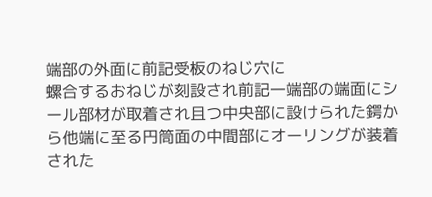端部の外面に前記受板のねじ穴に
螺合するおねじが刻設され前記一端部の端面にシ
ール部材が取着され且つ中央部に設けられた鍔か
ら他端に至る円筒面の中間部にオーリングが装着
された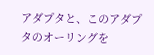アダプタと、このアダプタのオーリングを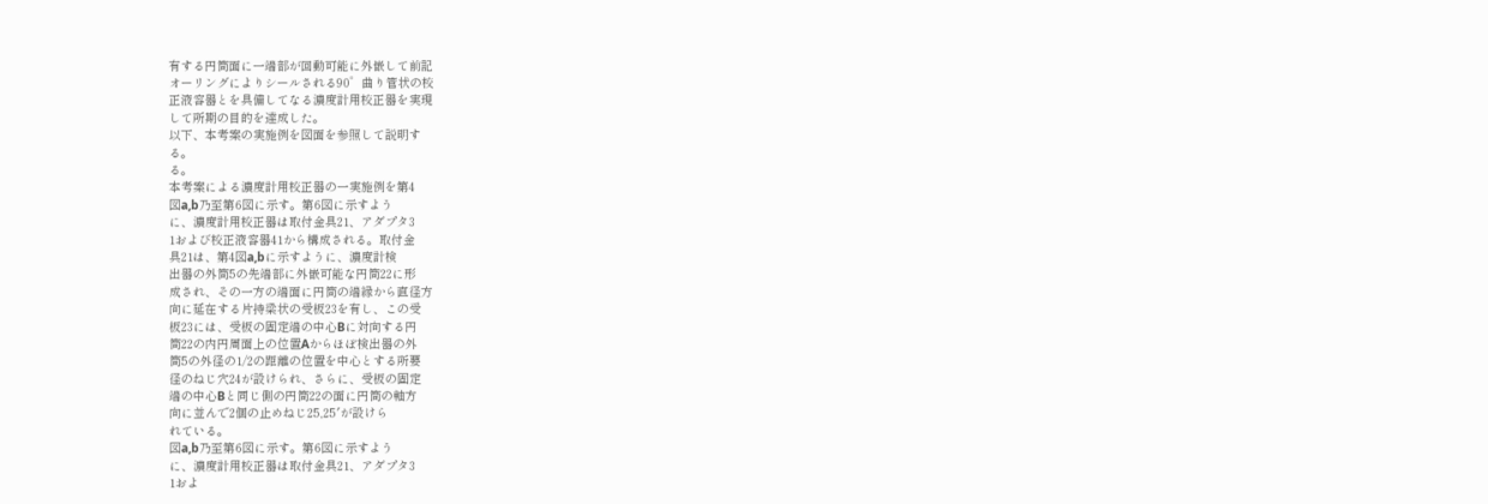有する円筒面に一端部が回動可能に外嵌して前記
オーリングによりシールされる90゜曲り管状の校
正液容器とを具備してなる濃度計用校正器を実現
して所期の目的を達成した。
以下、本考案の実施例を図面を参照して説明す
る。
る。
本考案による濃度計用校正器の一実施例を第4
図a,b乃至第6図に示す。第6図に示すよう
に、濃度計用校正器は取付金具21、アダプタ3
1および校正液容器41から構成される。取付金
具21は、第4図a,bに示すように、濃度計検
出器の外筒5の先端部に外嵌可能な円筒22に形
成され、その一方の端面に円筒の端縁から直径方
向に延在する片持梁状の受板23を有し、この受
板23には、受板の固定端の中心Bに対向する円
筒22の内円周面上の位置Aからほぼ検出器の外
筒5の外径の1/2の距離の位置を中心とする所要
径のねじ穴24が設けられ、さらに、受板の固定
端の中心Bと同じ側の円筒22の面に円筒の軸方
向に並んで2個の止めねじ25,25′が設けら
れている。
図a,b乃至第6図に示す。第6図に示すよう
に、濃度計用校正器は取付金具21、アダプタ3
1およ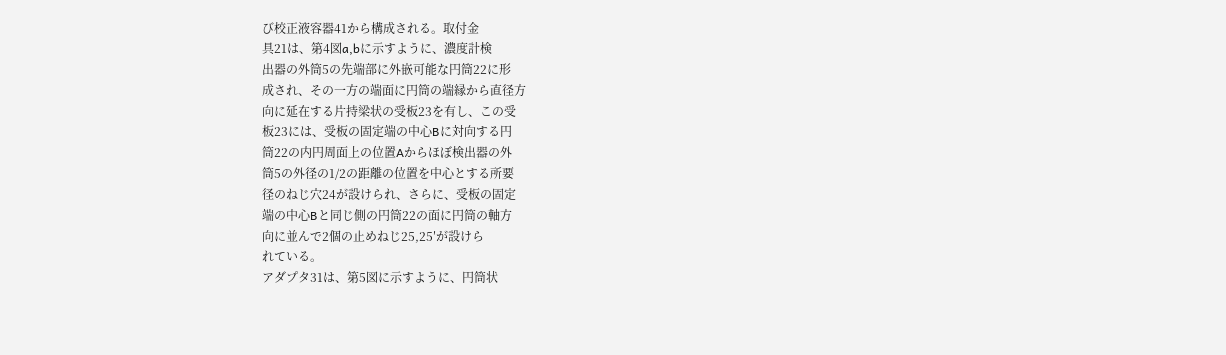び校正液容器41から構成される。取付金
具21は、第4図a,bに示すように、濃度計検
出器の外筒5の先端部に外嵌可能な円筒22に形
成され、その一方の端面に円筒の端縁から直径方
向に延在する片持梁状の受板23を有し、この受
板23には、受板の固定端の中心Bに対向する円
筒22の内円周面上の位置Aからほぼ検出器の外
筒5の外径の1/2の距離の位置を中心とする所要
径のねじ穴24が設けられ、さらに、受板の固定
端の中心Bと同じ側の円筒22の面に円筒の軸方
向に並んで2個の止めねじ25,25′が設けら
れている。
アダプタ31は、第5図に示すように、円筒状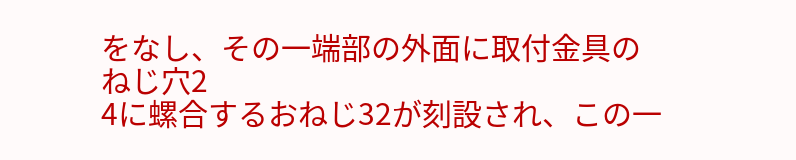をなし、その一端部の外面に取付金具のねじ穴2
4に螺合するおねじ32が刻設され、この一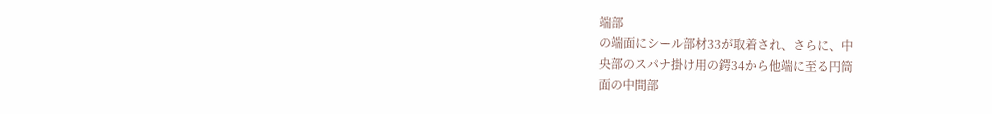端部
の端面にシール部材33が取着され、さらに、中
央部のスパナ掛け用の鍔34から他端に至る円筒
面の中間部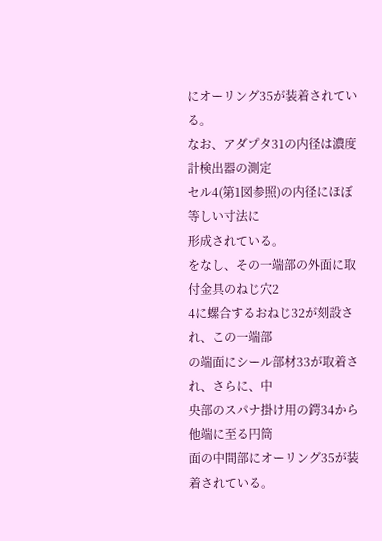にオーリング35が装着されている。
なお、アダプタ31の内径は濃度計検出器の測定
セル4(第1図参照)の内径にほぼ等しい寸法に
形成されている。
をなし、その一端部の外面に取付金具のねじ穴2
4に螺合するおねじ32が刻設され、この一端部
の端面にシール部材33が取着され、さらに、中
央部のスパナ掛け用の鍔34から他端に至る円筒
面の中間部にオーリング35が装着されている。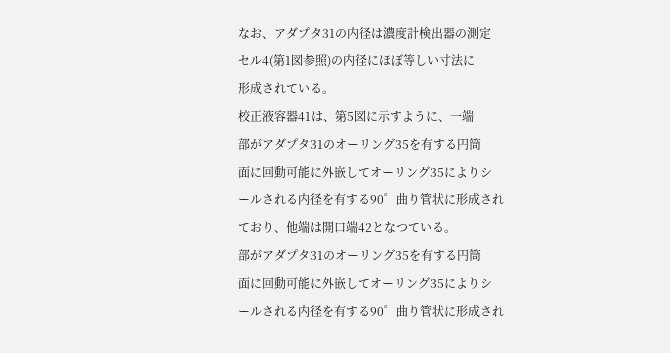なお、アダプタ31の内径は濃度計検出器の測定
セル4(第1図参照)の内径にほぼ等しい寸法に
形成されている。
校正液容器41は、第5図に示すように、一端
部がアダプタ31のオーリング35を有する円筒
面に回動可能に外嵌してオーリング35によりシ
ールされる内径を有する90゜曲り管状に形成され
ており、他端は開口端42となつている。
部がアダプタ31のオーリング35を有する円筒
面に回動可能に外嵌してオーリング35によりシ
ールされる内径を有する90゜曲り管状に形成され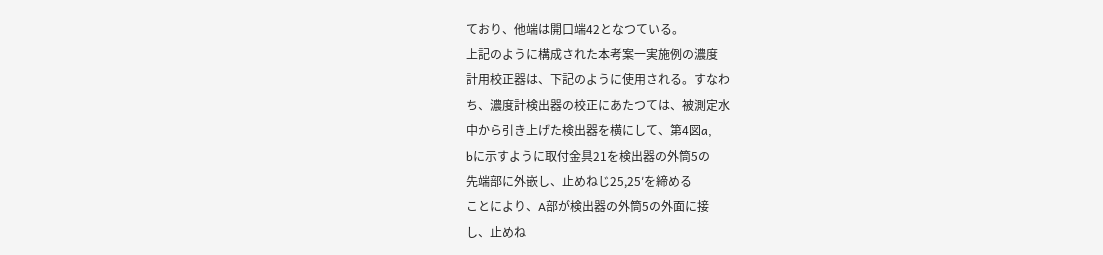ており、他端は開口端42となつている。
上記のように構成された本考案一実施例の濃度
計用校正器は、下記のように使用される。すなわ
ち、濃度計検出器の校正にあたつては、被測定水
中から引き上げた検出器を横にして、第4図a,
bに示すように取付金具21を検出器の外筒5の
先端部に外嵌し、止めねじ25,25′を締める
ことにより、A部が検出器の外筒5の外面に接
し、止めね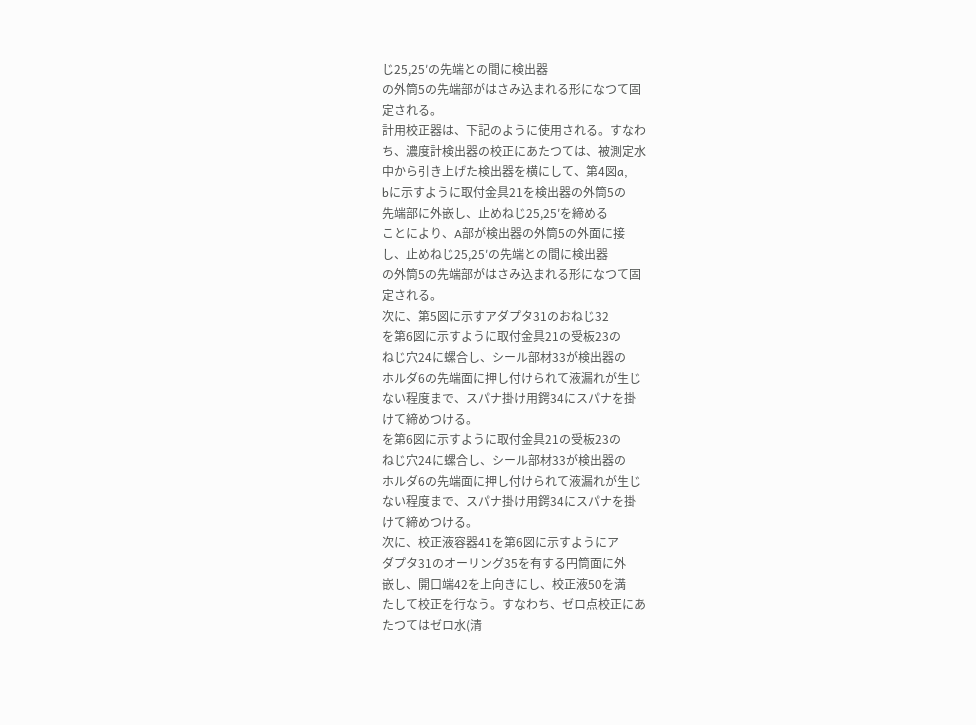じ25,25′の先端との間に検出器
の外筒5の先端部がはさみ込まれる形になつて固
定される。
計用校正器は、下記のように使用される。すなわ
ち、濃度計検出器の校正にあたつては、被測定水
中から引き上げた検出器を横にして、第4図a,
bに示すように取付金具21を検出器の外筒5の
先端部に外嵌し、止めねじ25,25′を締める
ことにより、A部が検出器の外筒5の外面に接
し、止めねじ25,25′の先端との間に検出器
の外筒5の先端部がはさみ込まれる形になつて固
定される。
次に、第5図に示すアダプタ31のおねじ32
を第6図に示すように取付金具21の受板23の
ねじ穴24に螺合し、シール部材33が検出器の
ホルダ6の先端面に押し付けられて液漏れが生じ
ない程度まで、スパナ掛け用鍔34にスパナを掛
けて締めつける。
を第6図に示すように取付金具21の受板23の
ねじ穴24に螺合し、シール部材33が検出器の
ホルダ6の先端面に押し付けられて液漏れが生じ
ない程度まで、スパナ掛け用鍔34にスパナを掛
けて締めつける。
次に、校正液容器41を第6図に示すようにア
ダプタ31のオーリング35を有する円筒面に外
嵌し、開口端42を上向きにし、校正液50を満
たして校正を行なう。すなわち、ゼロ点校正にあ
たつてはゼロ水(清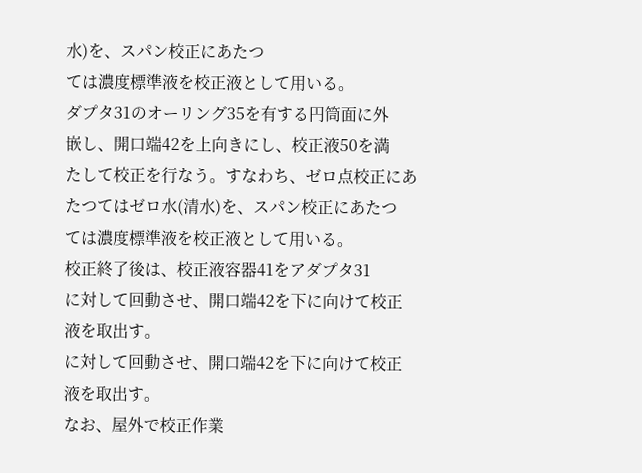水)を、スパン校正にあたつ
ては濃度標準液を校正液として用いる。
ダプタ31のオーリング35を有する円筒面に外
嵌し、開口端42を上向きにし、校正液50を満
たして校正を行なう。すなわち、ゼロ点校正にあ
たつてはゼロ水(清水)を、スパン校正にあたつ
ては濃度標準液を校正液として用いる。
校正終了後は、校正液容器41をアダプタ31
に対して回動させ、開口端42を下に向けて校正
液を取出す。
に対して回動させ、開口端42を下に向けて校正
液を取出す。
なお、屋外で校正作業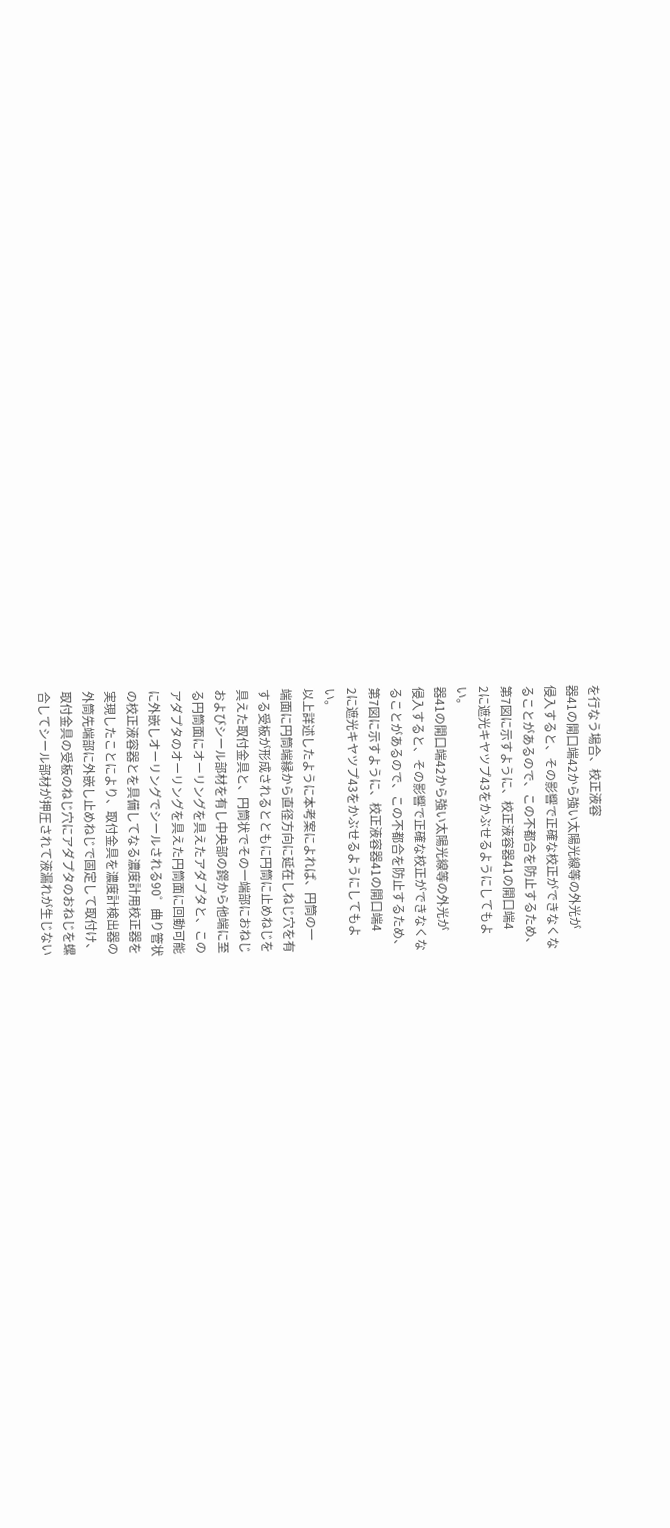を行なう場合、校正液容
器41の開口端42から強い太陽光線等の外光が
侵入すると、その影響で正確な校正ができなくな
ることがあるので、この不都合を防止するため、
第7図に示すように、校正液容器41の開口端4
2に遮光キヤツプ43をかぶせるようにしてもよ
い。
器41の開口端42から強い太陽光線等の外光が
侵入すると、その影響で正確な校正ができなくな
ることがあるので、この不都合を防止するため、
第7図に示すように、校正液容器41の開口端4
2に遮光キヤツプ43をかぶせるようにしてもよ
い。
以上詳述したように本考案によれば、円筒の一
端面に円筒端縁から直径方向に延在しねじ穴を有
する受板が形成されるとともに円筒に止めねじを
具えた取付金具と、円筒状でその一端部におねじ
およびシール部材を有し中央部の鍔から他端に至
る円筒面にオーリングを具えたアダプタと、この
アダプタのオーリングを具えた円筒面に回動可能
に外嵌しオーリングでシールされる90゜曲り管状
の校正液容器とを具備してなる濃度計用校正器を
実現したことにより、取付金具を濃度計検出器の
外筒先端部に外嵌し止めねじで固定して取付け、
取付金具の受板のねじ穴にアダプタのおねじを螺
合してシール部材が押圧されて液漏れが生じない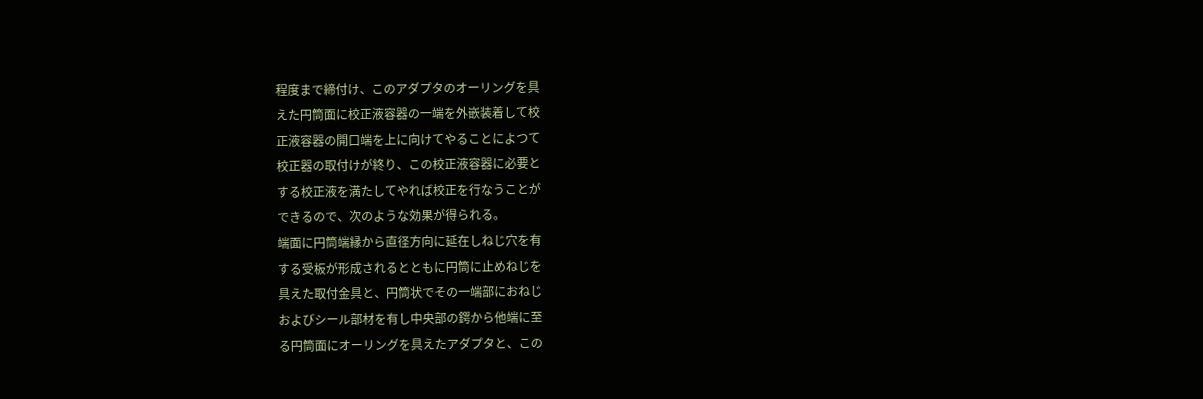程度まで締付け、このアダプタのオーリングを具
えた円筒面に校正液容器の一端を外嵌装着して校
正液容器の開口端を上に向けてやることによつて
校正器の取付けが終り、この校正液容器に必要と
する校正液を満たしてやれば校正を行なうことが
できるので、次のような効果が得られる。
端面に円筒端縁から直径方向に延在しねじ穴を有
する受板が形成されるとともに円筒に止めねじを
具えた取付金具と、円筒状でその一端部におねじ
およびシール部材を有し中央部の鍔から他端に至
る円筒面にオーリングを具えたアダプタと、この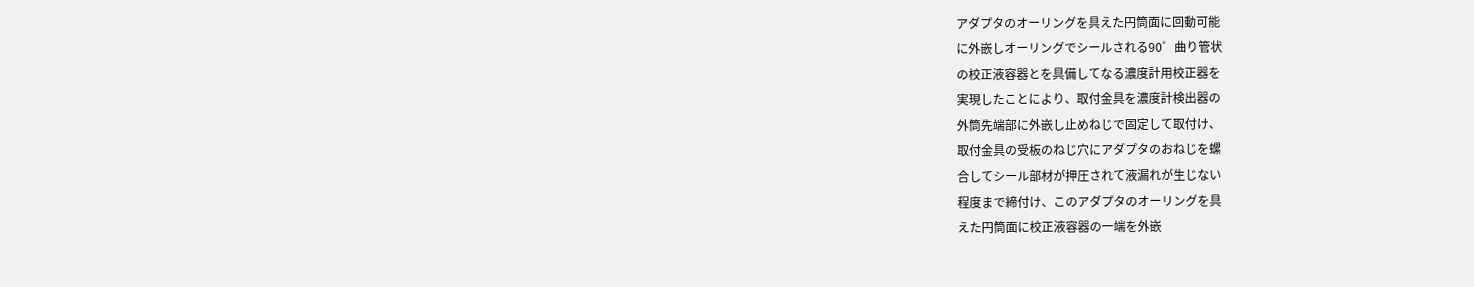アダプタのオーリングを具えた円筒面に回動可能
に外嵌しオーリングでシールされる90゜曲り管状
の校正液容器とを具備してなる濃度計用校正器を
実現したことにより、取付金具を濃度計検出器の
外筒先端部に外嵌し止めねじで固定して取付け、
取付金具の受板のねじ穴にアダプタのおねじを螺
合してシール部材が押圧されて液漏れが生じない
程度まで締付け、このアダプタのオーリングを具
えた円筒面に校正液容器の一端を外嵌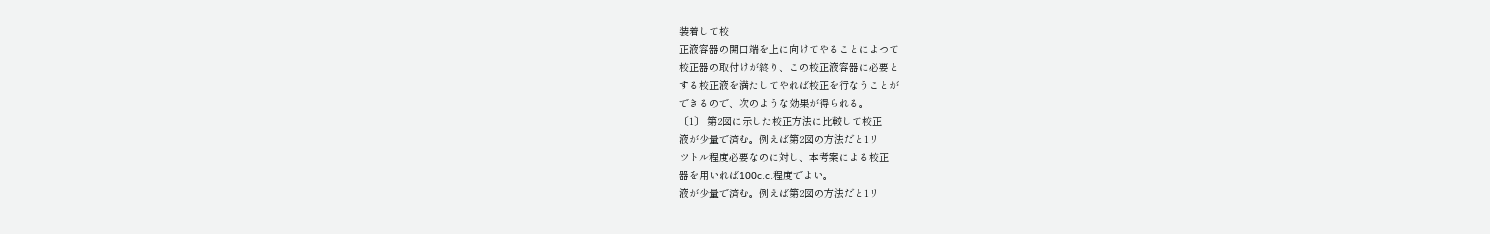装着して校
正液容器の開口端を上に向けてやることによつて
校正器の取付けが終り、この校正液容器に必要と
する校正液を満たしてやれば校正を行なうことが
できるので、次のような効果が得られる。
〔1〕 第2図に示した校正方法に比較して校正
液が少量で済む。例えば第2図の方法だと1リ
ツトル程度必要なのに対し、本考案による校正
器を用いれば100c.c.程度でよい。
液が少量で済む。例えば第2図の方法だと1リ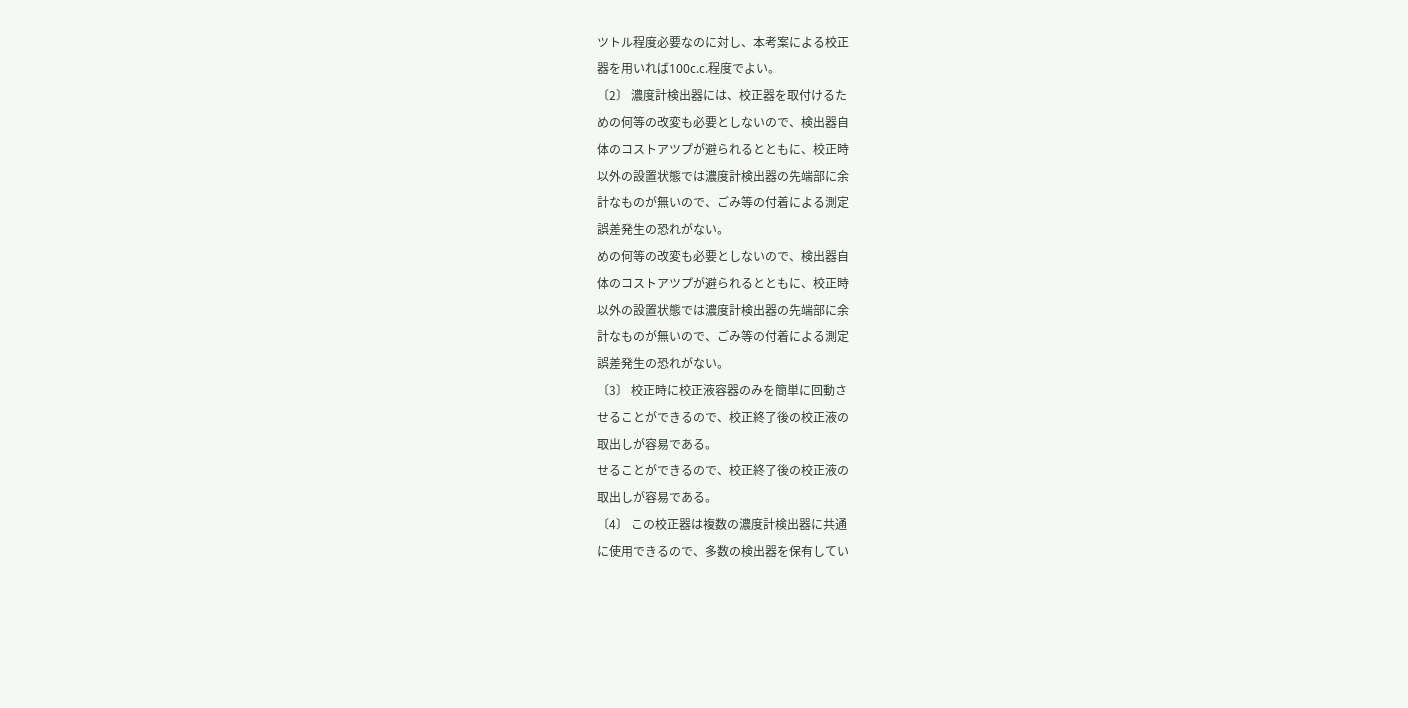ツトル程度必要なのに対し、本考案による校正
器を用いれば100c.c.程度でよい。
〔2〕 濃度計検出器には、校正器を取付けるた
めの何等の改変も必要としないので、検出器自
体のコストアツプが避られるとともに、校正時
以外の設置状態では濃度計検出器の先端部に余
計なものが無いので、ごみ等の付着による測定
誤差発生の恐れがない。
めの何等の改変も必要としないので、検出器自
体のコストアツプが避られるとともに、校正時
以外の設置状態では濃度計検出器の先端部に余
計なものが無いので、ごみ等の付着による測定
誤差発生の恐れがない。
〔3〕 校正時に校正液容器のみを簡単に回動さ
せることができるので、校正終了後の校正液の
取出しが容易である。
せることができるので、校正終了後の校正液の
取出しが容易である。
〔4〕 この校正器は複数の濃度計検出器に共通
に使用できるので、多数の検出器を保有してい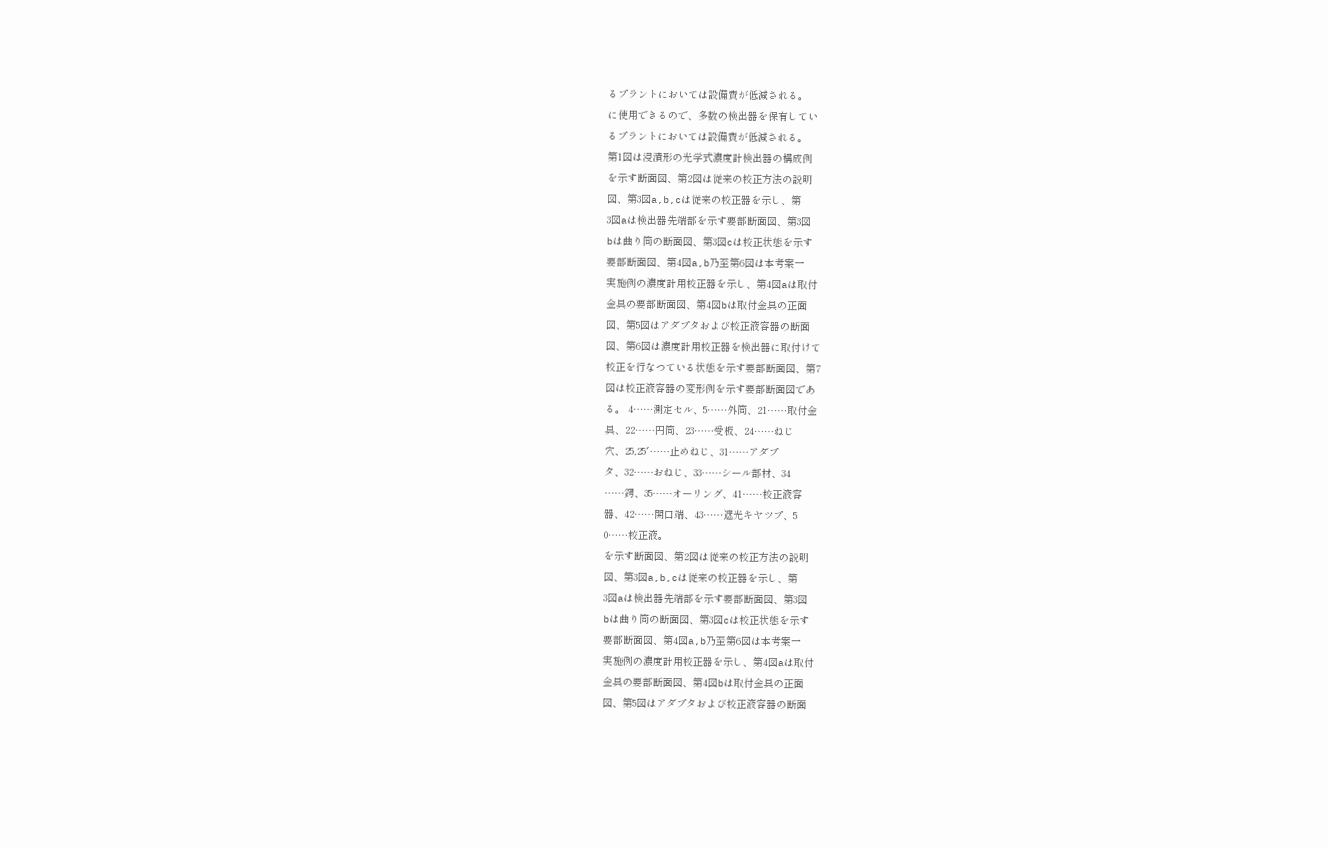るプラントにおいては設備費が低減される。
に使用できるので、多数の検出器を保有してい
るプラントにおいては設備費が低減される。
第1図は浸漬形の光学式濃度計検出器の構成例
を示す断面図、第2図は従来の校正方法の説明
図、第3図a,b,cは従来の校正器を示し、第
3図aは検出器先端部を示す要部断面図、第3図
bは曲り筒の断面図、第3図cは校正状態を示す
要部断面図、第4図a,b乃至第6図は本考案一
実施例の濃度計用校正器を示し、第4図aは取付
金具の要部断面図、第4図bは取付金具の正面
図、第5図はアダプタおよび校正液容器の断面
図、第6図は濃度計用校正器を検出器に取付けて
校正を行なつている状態を示す要部断面図、第7
図は校正液容器の変形例を示す要部断面図であ
る。 4……測定セル、5……外筒、21……取付金
具、22……円筒、23……受板、24……ねじ
穴、25,25′……止めねじ、31……アダプ
タ、32……おねじ、33……シール部材、34
……鍔、35……オーリング、41……校正液容
器、42……開口端、43……遮光キヤツプ、5
0……校正液。
を示す断面図、第2図は従来の校正方法の説明
図、第3図a,b,cは従来の校正器を示し、第
3図aは検出器先端部を示す要部断面図、第3図
bは曲り筒の断面図、第3図cは校正状態を示す
要部断面図、第4図a,b乃至第6図は本考案一
実施例の濃度計用校正器を示し、第4図aは取付
金具の要部断面図、第4図bは取付金具の正面
図、第5図はアダプタおよび校正液容器の断面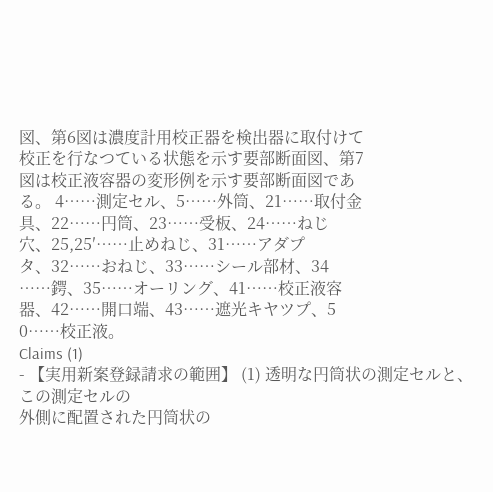図、第6図は濃度計用校正器を検出器に取付けて
校正を行なつている状態を示す要部断面図、第7
図は校正液容器の変形例を示す要部断面図であ
る。 4……測定セル、5……外筒、21……取付金
具、22……円筒、23……受板、24……ねじ
穴、25,25′……止めねじ、31……アダプ
タ、32……おねじ、33……シール部材、34
……鍔、35……オーリング、41……校正液容
器、42……開口端、43……遮光キヤツプ、5
0……校正液。
Claims (1)
- 【実用新案登録請求の範囲】 (1) 透明な円筒状の測定セルと、この測定セルの
外側に配置された円筒状の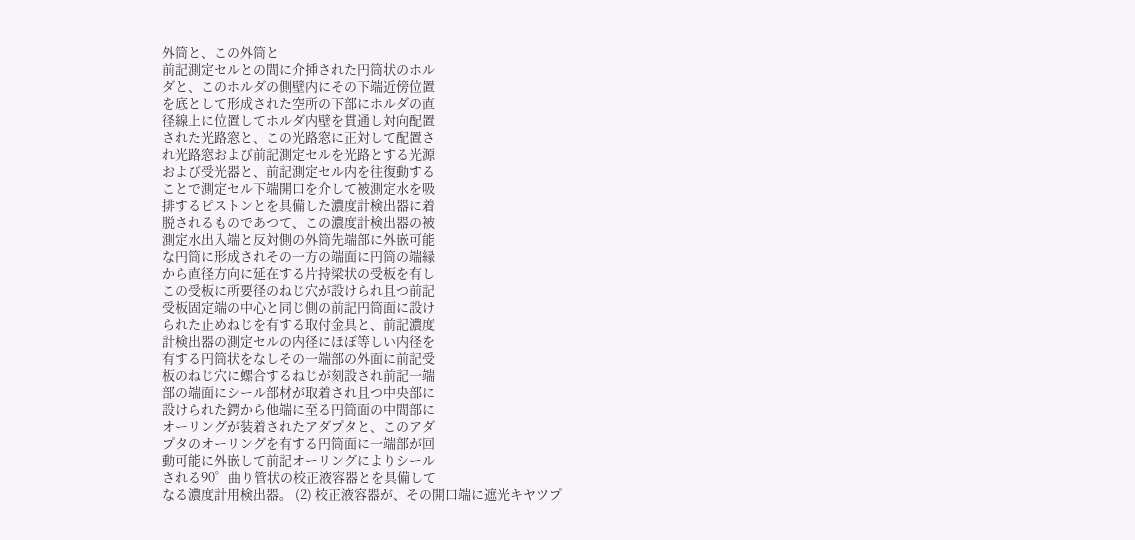外筒と、この外筒と
前記測定セルとの間に介挿された円筒状のホル
ダと、このホルダの側壁内にその下端近傍位置
を底として形成された空所の下部にホルダの直
径線上に位置してホルダ内壁を貫通し対向配置
された光路窓と、この光路窓に正対して配置さ
れ光路窓および前記測定セルを光路とする光源
および受光器と、前記測定セル内を往復動する
ことで測定セル下端開口を介して被測定水を吸
排するピストンとを具備した濃度計検出器に着
脱されるものであつて、この濃度計検出器の被
測定水出入端と反対側の外筒先端部に外嵌可能
な円筒に形成されその一方の端面に円筒の端縁
から直径方向に延在する片持梁状の受板を有し
この受板に所要径のねじ穴が設けられ且つ前記
受板固定端の中心と同じ側の前記円筒面に設け
られた止めねじを有する取付金具と、前記濃度
計検出器の測定セルの内径にほぼ等しい内径を
有する円筒状をなしその一端部の外面に前記受
板のねじ穴に螺合するねじが刻設され前記一端
部の端面にシール部材が取着され且つ中央部に
設けられた鍔から他端に至る円筒面の中間部に
オーリングが装着されたアダプタと、このアダ
プタのオーリングを有する円筒面に一端部が回
動可能に外嵌して前記オーリングによりシール
される90゜曲り管状の校正液容器とを具備して
なる濃度計用検出器。 (2) 校正液容器が、その開口端に遮光キヤツプ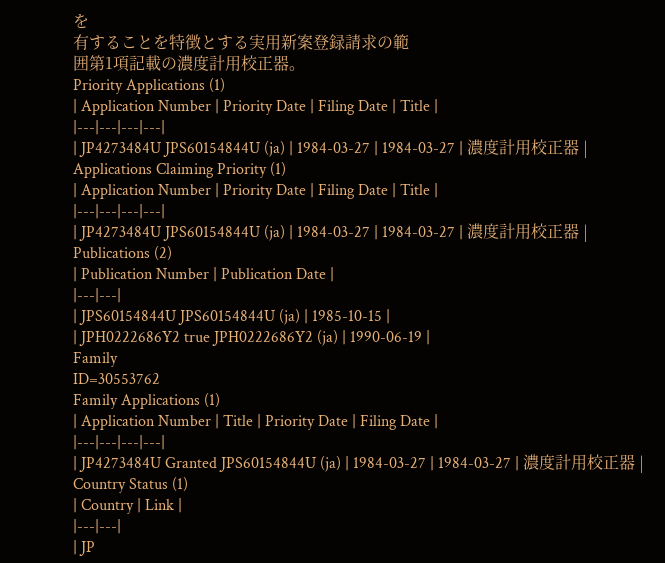を
有することを特徴とする実用新案登録請求の範
囲第1項記載の濃度計用校正器。
Priority Applications (1)
| Application Number | Priority Date | Filing Date | Title |
|---|---|---|---|
| JP4273484U JPS60154844U (ja) | 1984-03-27 | 1984-03-27 | 濃度計用校正器 |
Applications Claiming Priority (1)
| Application Number | Priority Date | Filing Date | Title |
|---|---|---|---|
| JP4273484U JPS60154844U (ja) | 1984-03-27 | 1984-03-27 | 濃度計用校正器 |
Publications (2)
| Publication Number | Publication Date |
|---|---|
| JPS60154844U JPS60154844U (ja) | 1985-10-15 |
| JPH0222686Y2 true JPH0222686Y2 (ja) | 1990-06-19 |
Family
ID=30553762
Family Applications (1)
| Application Number | Title | Priority Date | Filing Date |
|---|---|---|---|
| JP4273484U Granted JPS60154844U (ja) | 1984-03-27 | 1984-03-27 | 濃度計用校正器 |
Country Status (1)
| Country | Link |
|---|---|
| JP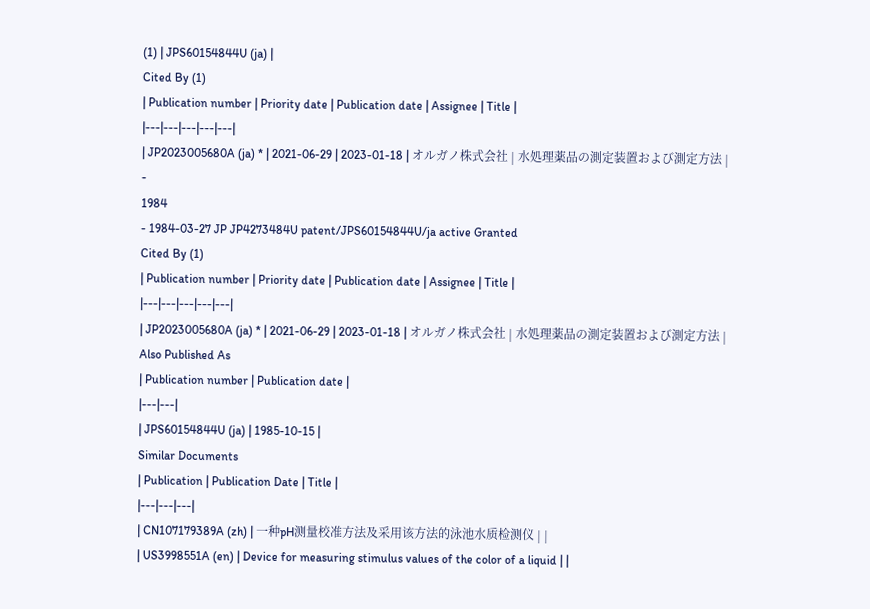(1) | JPS60154844U (ja) |
Cited By (1)
| Publication number | Priority date | Publication date | Assignee | Title |
|---|---|---|---|---|
| JP2023005680A (ja) * | 2021-06-29 | 2023-01-18 | オルガノ株式会社 | 水処理薬品の測定装置および測定方法 |
-
1984
- 1984-03-27 JP JP4273484U patent/JPS60154844U/ja active Granted
Cited By (1)
| Publication number | Priority date | Publication date | Assignee | Title |
|---|---|---|---|---|
| JP2023005680A (ja) * | 2021-06-29 | 2023-01-18 | オルガノ株式会社 | 水処理薬品の測定装置および測定方法 |
Also Published As
| Publication number | Publication date |
|---|---|
| JPS60154844U (ja) | 1985-10-15 |
Similar Documents
| Publication | Publication Date | Title |
|---|---|---|
| CN107179389A (zh) | 一种pH测量校准方法及采用该方法的泳池水质检测仪 | |
| US3998551A (en) | Device for measuring stimulus values of the color of a liquid | |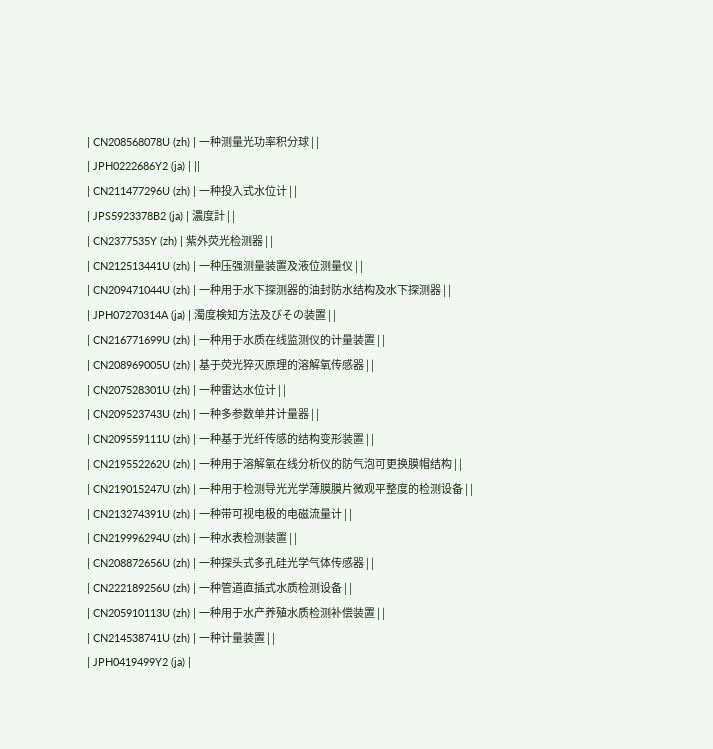| CN208568078U (zh) | 一种测量光功率积分球 | |
| JPH0222686Y2 (ja) | ||
| CN211477296U (zh) | 一种投入式水位计 | |
| JPS5923378B2 (ja) | 濃度計 | |
| CN2377535Y (zh) | 紫外荧光检测器 | |
| CN212513441U (zh) | 一种压强测量装置及液位测量仪 | |
| CN209471044U (zh) | 一种用于水下探测器的油封防水结构及水下探测器 | |
| JPH07270314A (ja) | 濁度検知方法及びその装置 | |
| CN216771699U (zh) | 一种用于水质在线监测仪的计量装置 | |
| CN208969005U (zh) | 基于荧光猝灭原理的溶解氧传感器 | |
| CN207528301U (zh) | 一种雷达水位计 | |
| CN209523743U (zh) | 一种多参数单井计量器 | |
| CN209559111U (zh) | 一种基于光纤传感的结构变形装置 | |
| CN219552262U (zh) | 一种用于溶解氧在线分析仪的防气泡可更换膜帽结构 | |
| CN219015247U (zh) | 一种用于检测导光光学薄膜膜片微观平整度的检测设备 | |
| CN213274391U (zh) | 一种带可视电极的电磁流量计 | |
| CN219996294U (zh) | 一种水表检测装置 | |
| CN208872656U (zh) | 一种探头式多孔硅光学气体传感器 | |
| CN222189256U (zh) | 一种管道直插式水质检测设备 | |
| CN205910113U (zh) | 一种用于水产养殖水质检测补偿装置 | |
| CN214538741U (zh) | 一种计量装置 | |
| JPH0419499Y2 (ja) |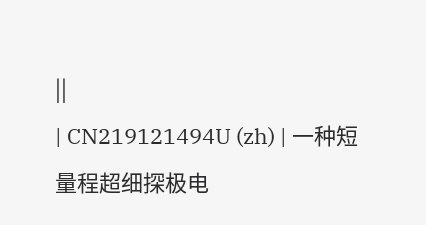||
| CN219121494U (zh) | 一种短量程超细探极电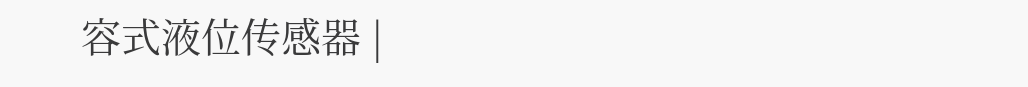容式液位传感器 |